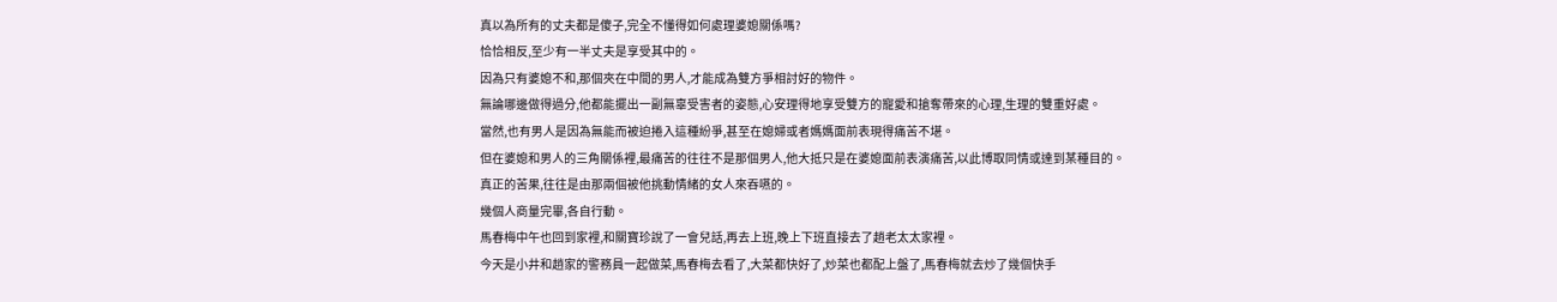真以為所有的丈夫都是傻子,完全不懂得如何處理婆媳關係嗎?
恰恰相反,至少有一半丈夫是享受其中的。
因為只有婆媳不和,那個夾在中間的男人,才能成為雙方爭相討好的物件。
無論哪邊做得過分,他都能擺出一副無辜受害者的姿態,心安理得地享受雙方的寵愛和搶奪帶來的心理,生理的雙重好處。
當然,也有男人是因為無能而被迫捲入這種紛爭,甚至在媳婦或者媽媽面前表現得痛苦不堪。
但在婆媳和男人的三角關係裡,最痛苦的往往不是那個男人,他大抵只是在婆媳面前表演痛苦,以此博取同情或達到某種目的。
真正的苦果,往往是由那兩個被他挑動情緒的女人來吞嚥的。
幾個人商量完畢,各自行動。
馬春梅中午也回到家裡,和關寶珍說了一會兒話,再去上班,晚上下班直接去了趙老太太家裡。
今天是小井和趙家的警務員一起做菜,馬春梅去看了,大菜都快好了,炒菜也都配上盤了,馬春梅就去炒了幾個快手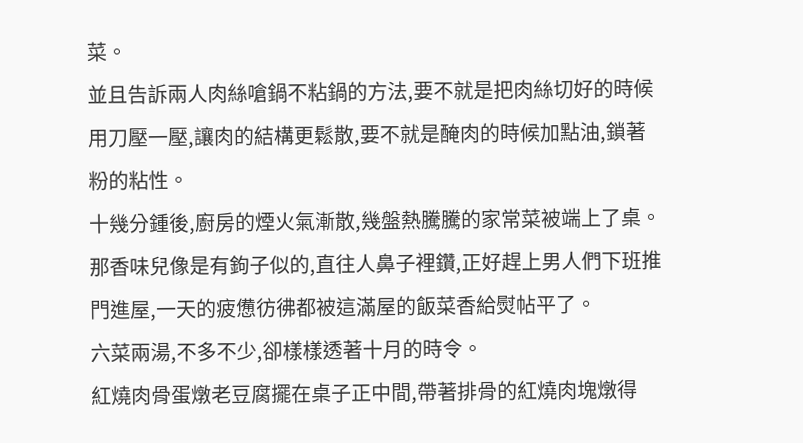菜。
並且告訴兩人肉絲嗆鍋不粘鍋的方法,要不就是把肉絲切好的時候用刀壓一壓,讓肉的結構更鬆散,要不就是醃肉的時候加點油,鎖著粉的粘性。
十幾分鍾後,廚房的煙火氣漸散,幾盤熱騰騰的家常菜被端上了桌。
那香味兒像是有鉤子似的,直往人鼻子裡鑽,正好趕上男人們下班推門進屋,一天的疲憊彷彿都被這滿屋的飯菜香給熨帖平了。
六菜兩湯,不多不少,卻樣樣透著十月的時令。
紅燒肉骨蛋燉老豆腐擺在桌子正中間,帶著排骨的紅燒肉塊燉得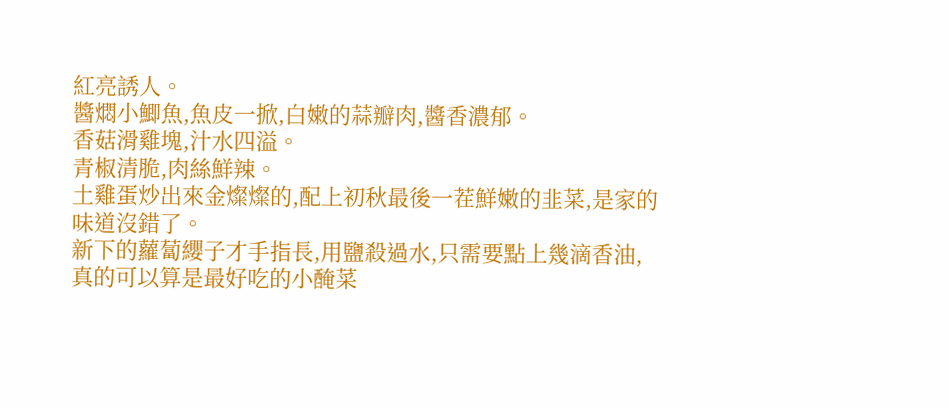紅亮誘人。
醬燜小鯽魚,魚皮一掀,白嫩的蒜瓣肉,醬香濃郁。
香菇滑雞塊,汁水四溢。
青椒清脆,肉絲鮮辣。
土雞蛋炒出來金燦燦的,配上初秋最後一茬鮮嫩的韭菜,是家的味道沒錯了。
新下的蘿蔔纓子才手指長,用鹽殺過水,只需要點上幾滴香油,真的可以算是最好吃的小醃菜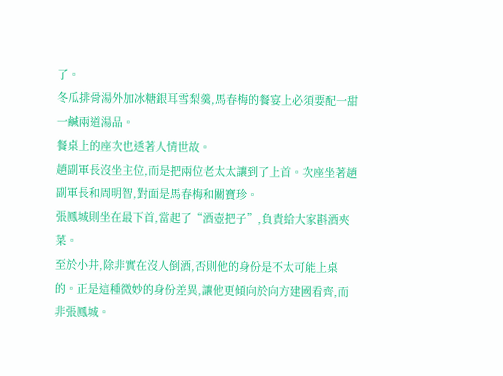了。
冬瓜排骨湯外加冰糖銀耳雪梨羹,馬春梅的餐宴上必須要配一甜一鹹兩道湯品。
餐桌上的座次也透著人情世故。
趙副軍長沒坐主位,而是把兩位老太太讓到了上首。次座坐著趙副軍長和周明智,對面是馬春梅和關寶珍。
張鳳城則坐在最下首,當起了“酒壺把子”,負責給大家斟酒夾菜。
至於小井,除非實在沒人倒酒,否則他的身份是不太可能上桌的。正是這種微妙的身份差異,讓他更傾向於向方建國看齊,而非張鳳城。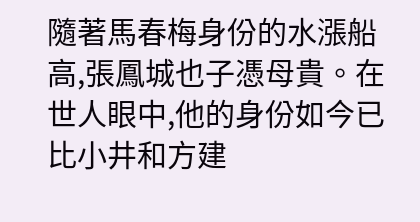隨著馬春梅身份的水漲船高,張鳳城也子憑母貴。在世人眼中,他的身份如今已比小井和方建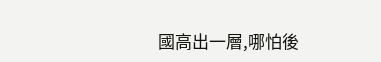國高出一層,哪怕後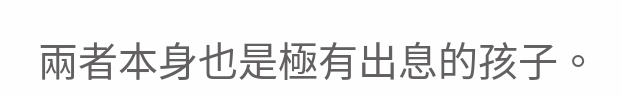兩者本身也是極有出息的孩子。